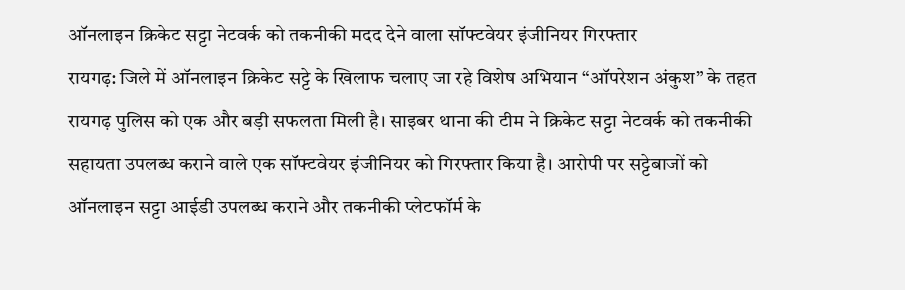ऑनलाइन क्रिकेट सट्टा नेटवर्क को तकनीकी मदद देने वाला सॉफ्टवेयर इंजीनियर गिरफ्तार
रायगढ़: जिले में ऑनलाइन क्रिकेट सट्टे के खिलाफ चलाए जा रहे विशेष अभियान “ऑपरेशन अंकुश” के तहत रायगढ़ पुलिस को एक और बड़ी सफलता मिली है। साइबर थाना की टीम ने क्रिकेट सट्टा नेटवर्क को तकनीकी सहायता उपलब्ध कराने वाले एक सॉफ्टवेयर इंजीनियर को गिरफ्तार किया है। आरोपी पर सट्टेबाजों को ऑनलाइन सट्टा आईडी उपलब्ध कराने और तकनीकी प्लेटफॉर्म के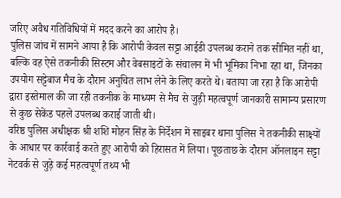जरिए अवैध गतिविधियों में मदद करने का आरोप है।
पुलिस जांच में सामने आया है कि आरोपी केवल सट्टा आईडी उपलब्ध कराने तक सीमित नहीं था, बल्कि वह ऐसे तकनीकी सिस्टम और वेबसाइटों के संचालन में भी भूमिका निभा रहा था, जिनका उपयोग सट्टेबाज मैच के दौरान अनुचित लाभ लेने के लिए करते थे। बताया जा रहा है कि आरोपी द्वारा इस्तेमाल की जा रही तकनीक के माध्यम से मैच से जुड़ी महत्वपूर्ण जानकारी सामान्य प्रसारण से कुछ सेकेंड पहले उपलब्ध कराई जाती थी।
वरिष्ठ पुलिस अधीक्षक श्री शशि मोहन सिंह के निर्देशन में साइबर थाना पुलिस ने तकनीकी साक्ष्यों के आधार पर कार्रवाई करते हुए आरोपी को हिरासत में लिया। पूछताछ के दौरान ऑनलाइन सट्टा नेटवर्क से जुड़े कई महत्वपूर्ण तथ्य भी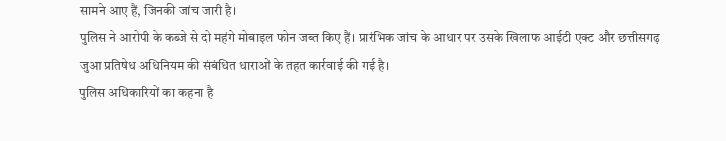सामने आए हैं, जिनकी जांच जारी है।
पुलिस ने आरोपी के कब्जे से दो महंगे मोबाइल फोन जब्त किए हैं। प्रारंभिक जांच के आधार पर उसके खिलाफ आईटी एक्ट और छत्तीसगढ़ जुआ प्रतिषेध अधिनियम की संबंधित धाराओं के तहत कार्रवाई की गई है।
पुलिस अधिकारियों का कहना है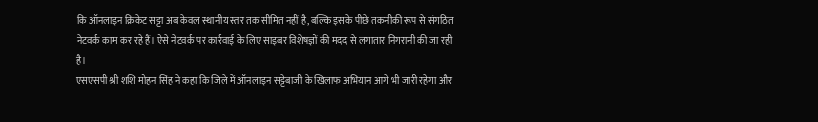कि ऑनलाइन क्रिकेट सट्टा अब केवल स्थानीय स्तर तक सीमित नहीं है, बल्कि इसके पीछे तकनीकी रूप से संगठित नेटवर्क काम कर रहे हैं। ऐसे नेटवर्क पर कार्रवाई के लिए साइबर विशेषज्ञों की मदद से लगातार निगरानी की जा रही है।
एसएसपी श्री शशि मोहन सिंह ने कहा कि जिले में ऑनलाइन सट्टेबाजी के खिलाफ अभियान आगे भी जारी रहेगा और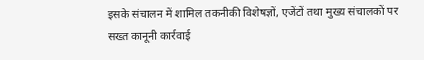इसके संचालन में शामिल तकनीकी विशेषज्ञों, एजेंटों तथा मुख्य संचालकों पर सख्त कानूनी कार्रवाई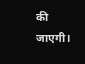की जाएगी।